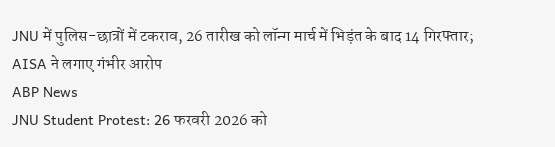JNU में पुलिस-छात्रों में टकराव, 26 तारीख को लॉन्ग मार्च में भिड़ंत के बाद 14 गिरफ्तार; AISA ने लगाए गंभीर आरोप
ABP News
JNU Student Protest: 26 फरवरी 2026 को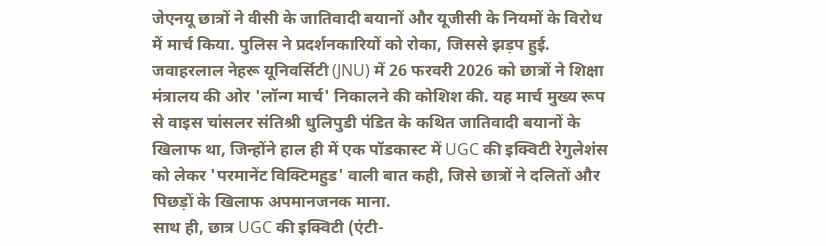जेएनयू छात्रों ने वीसी के जातिवादी बयानों और यूजीसी के नियमों के विरोध में मार्च किया. पुलिस ने प्रदर्शनकारियों को रोका, जिससे झड़प हुई.
जवाहरलाल नेहरू यूनिवर्सिटी (JNU) में 26 फरवरी 2026 को छात्रों ने शिक्षा मंत्रालय की ओर 'लॉन्ग मार्च' निकालने की कोशिश की. यह मार्च मुख्य रूप से वाइस चांसलर संतिश्री धुलिपुडी पंडित के कथित जातिवादी बयानों के खिलाफ था, जिन्होंने हाल ही में एक पॉडकास्ट में UGC की इक्विटी रेगुलेशंस को लेकर 'परमानेंट विक्टिमहुड' वाली बात कही, जिसे छात्रों ने दलितों और पिछड़ों के खिलाफ अपमानजनक माना.
साथ ही, छात्र UGC की इक्विटी (एंटी-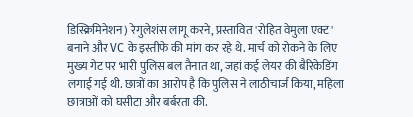डिस्क्रिमिनेशन) रेगुलेशंस लागू करने, प्रस्तावित 'रोहित वेमुला एक्ट' बनाने और VC के इस्तीफे की मांग कर रहे थे. मार्च को रोकने के लिए मुख्य गेट पर भारी पुलिस बल तैनात था, जहां कई लेयर की बैरिकेडिंग लगाई गई थी. छात्रों का आरोप है कि पुलिस ने लाठीचार्ज किया, महिला छात्राओं को घसीटा और बर्बरता की.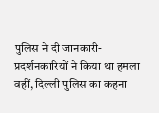पुलिस ने दी जानकारी- प्रदर्शनकारियों ने किया था हमला
वहीं, दिल्ली पुलिस का कहना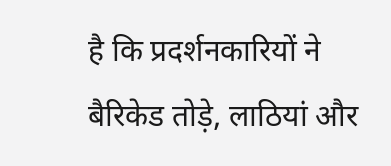है कि प्रदर्शनकारियों ने बैरिकेड तोड़े, लाठियां और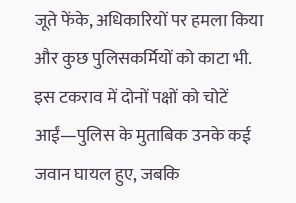जूते फेंके, अधिकारियों पर हमला किया और कुछ पुलिसकर्मियों को काटा भी. इस टकराव में दोनों पक्षों को चोटें आईं—पुलिस के मुताबिक उनके कई जवान घायल हुए, जबकि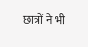छात्रों ने भी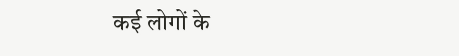कई लोगों के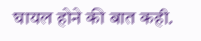घायल होने की बात कही.